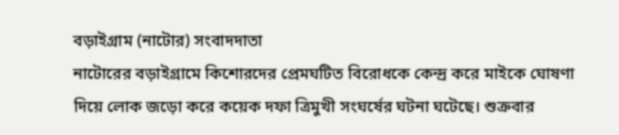বড়াইগ্রাম (নাটোর) সংবাদদাতা
নাটোরের বড়াইগ্রামে কিশোরদের প্রেমঘটিত বিরোধকে কেন্দ্র করে মাইকে ঘোষণা দিয়ে লোক জড়ো করে কয়েক দফা ত্রিমুখী সংঘর্ষের ঘটনা ঘটেছে। শুক্রবার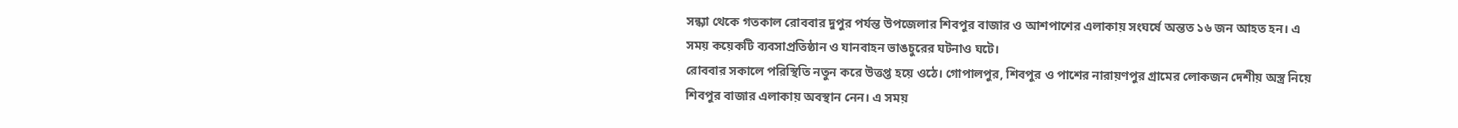সন্ধ্যা থেকে গতকাল রোববার দুপুর পর্যন্ত উপজেলার শিবপুর বাজার ও আশপাশের এলাকায় সংঘর্ষে অন্তত ১৬ জন আহত হন। এ সময় কয়েকটি ব্যবসাপ্রতিষ্ঠান ও যানবাহন ভাঙচুরের ঘটনাও ঘটে।
রোববার সকালে পরিস্থিতি নতুন করে উত্তপ্ত হয়ে ওঠে। গোপালপুর, শিবপুর ও পাশের নারায়ণপুর গ্রামের লোকজন দেশীয় অস্ত্র নিয়ে শিবপুর বাজার এলাকায় অবস্থান নেন। এ সময়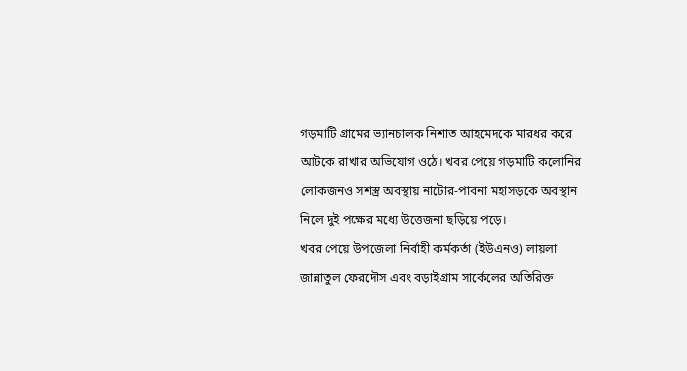গড়মাটি গ্রামের ভ্যানচালক নিশাত আহমেদকে মারধর করে আটকে রাখার অভিযোগ ওঠে। খবর পেয়ে গড়মাটি কলোনির লোকজনও সশস্ত্র অবস্থায় নাটোর-পাবনা মহাসড়কে অবস্থান নিলে দুই পক্ষের মধ্যে উত্তেজনা ছড়িয়ে পড়ে।
খবর পেয়ে উপজেলা নির্বাহী কর্মকর্তা (ইউএনও) লায়লা জান্নাতুল ফেরদৌস এবং বড়াইগ্রাম সার্কেলের অতিরিক্ত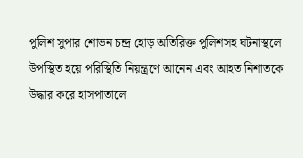পুলিশ সুপার শোভন চন্দ্র হোড় অতিরিক্ত পুলিশসহ ঘটনাস্থলে উপস্থিত হয়ে পরিস্থিতি নিয়ন্ত্রণে আনেন এবং আহত নিশাতকে উদ্ধার করে হাসপাতালে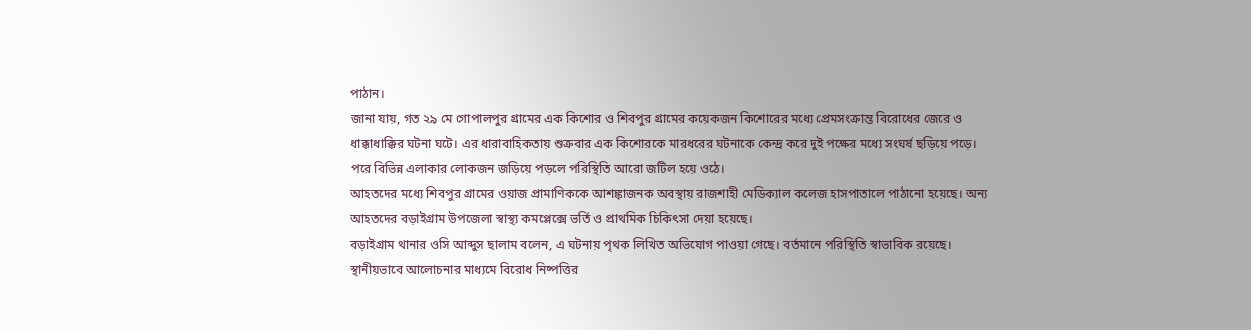পাঠান।
জানা যায়, গত ২৯ মে গোপালপুর গ্রামের এক কিশোর ও শিবপুর গ্রামের কয়েকজন কিশোরের মধ্যে প্রেমসংক্রান্ত বিরোধের জেরে ও ধাক্কাধাক্কির ঘটনা ঘটে। এর ধারাবাহিকতায় শুক্রবার এক কিশোরকে মারধরের ঘটনাকে কেন্দ্র করে দুই পক্ষের মধ্যে সংঘর্ষ ছড়িয়ে পড়ে। পরে বিভিন্ন এলাকার লোকজন জড়িয়ে পড়লে পরিস্থিতি আরো জটিল হয়ে ওঠে।
আহতদের মধ্যে শিবপুর গ্রামের ওয়াজ প্রামাণিককে আশঙ্কাজনক অবস্থায় রাজশাহী মেডিক্যাল কলেজ হাসপাতালে পাঠানো হয়েছে। অন্য আহতদের বড়াইগ্রাম উপজেলা স্বাস্থ্য কমপ্লেক্সে ভর্তি ও প্রাথমিক চিকিৎসা দেয়া হয়েছে।
বড়াইগ্রাম থানার ওসি আব্দুস ছালাম বলেন, এ ঘটনায় পৃথক লিখিত অভিযোগ পাওয়া গেছে। বর্তমানে পরিস্থিতি স্বাভাবিক রয়েছে। স্থানীয়ভাবে আলোচনার মাধ্যমে বিরোধ নিষ্পত্তির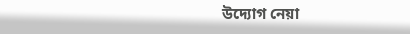উদ্যোগ নেয়া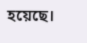হয়েছে।